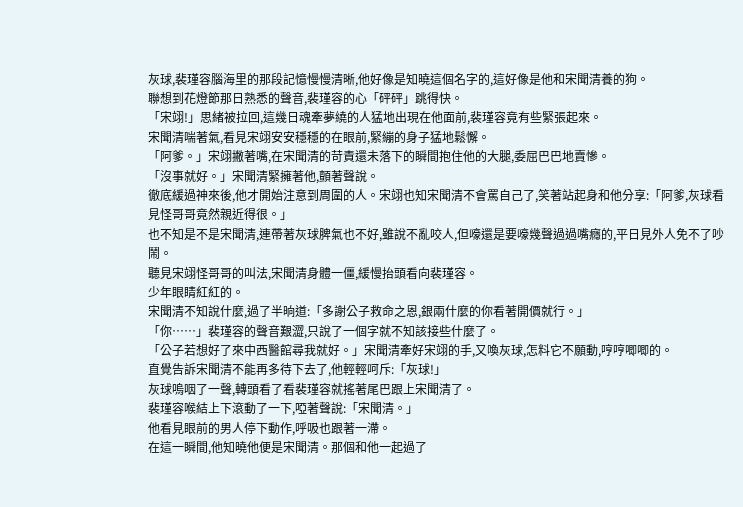灰球,裴瑾容腦海里的那段記憶慢慢清晰,他好像是知曉這個名字的,這好像是他和宋聞清養的狗。
聯想到花燈節那日熟悉的聲音,裴瑾容的心「砰砰」跳得快。
「宋翊!」思緒被拉回,這幾日魂牽夢繞的人猛地出現在他面前,裴瑾容竟有些緊張起來。
宋聞清喘著氣,看見宋翊安安穩穩的在眼前,緊繃的身子猛地鬆懈。
「阿爹。」宋翊撇著嘴,在宋聞清的苛責還未落下的瞬間抱住他的大腿,委屈巴巴地賣慘。
「沒事就好。」宋聞清緊擁著他,顫著聲說。
徹底緩過神來後,他才開始注意到周圍的人。宋翊也知宋聞清不會罵自己了,笑著站起身和他分享:「阿爹,灰球看見怪哥哥竟然親近得很。」
也不知是不是宋聞清,連帶著灰球脾氣也不好,雖說不亂咬人,但嚎還是要嚎幾聲過過嘴癮的,平日見外人免不了吵鬧。
聽見宋翊怪哥哥的叫法,宋聞清身體一僵,緩慢抬頭看向裴瑾容。
少年眼睛紅紅的。
宋聞清不知說什麼,過了半晌道:「多謝公子救命之恩,銀兩什麼的你看著開價就行。」
「你……」裴瑾容的聲音艱澀,只說了一個字就不知該接些什麼了。
「公子若想好了來中西醫館尋我就好。」宋聞清牽好宋翊的手,又喚灰球,怎料它不願動,哼哼唧唧的。
直覺告訴宋聞清不能再多待下去了,他輕輕呵斥:「灰球!」
灰球嗚咽了一聲,轉頭看了看裴瑾容就搖著尾巴跟上宋聞清了。
裴瑾容喉結上下滾動了一下,啞著聲說:「宋聞清。」
他看見眼前的男人停下動作,呼吸也跟著一滯。
在這一瞬間,他知曉他便是宋聞清。那個和他一起過了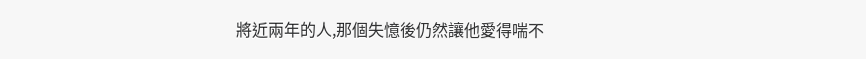將近兩年的人,那個失憶後仍然讓他愛得喘不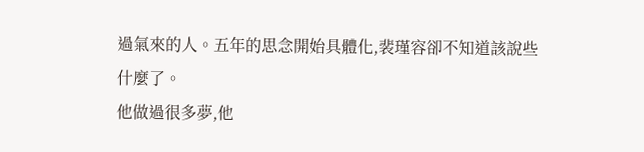過氣來的人。五年的思念開始具體化,裴瑾容卻不知道該說些什麼了。
他做過很多夢,他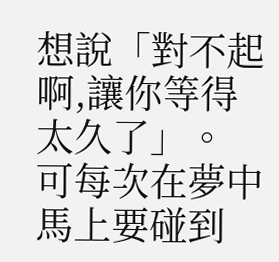想說「對不起啊,讓你等得太久了」。
可每次在夢中馬上要碰到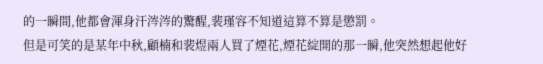的一瞬間,他都會渾身汗涔涔的驚醒,裴瑾容不知道這算不算是懲罰。
但是可笑的是某年中秋,顧楠和裴煜兩人買了煙花,煙花綻開的那一瞬,他突然想起他好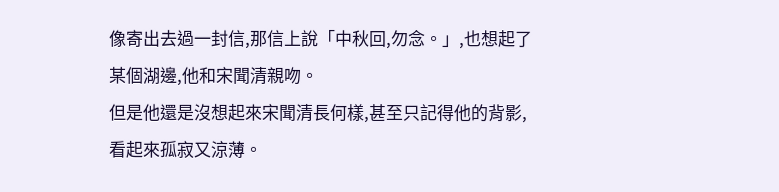像寄出去過一封信,那信上說「中秋回,勿念。」,也想起了某個湖邊,他和宋聞清親吻。
但是他還是沒想起來宋聞清長何樣,甚至只記得他的背影,看起來孤寂又涼薄。